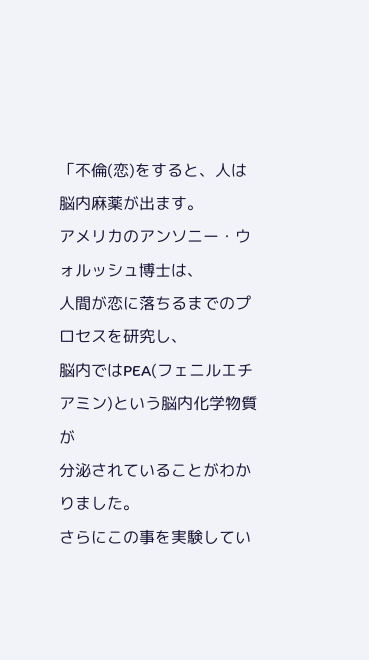「不倫(恋)をすると、人は脳内麻薬が出ます。
アメリカのアンソニー・ウォルッシュ博士は、
人間が恋に落ちるまでのプロセスを研究し、
脳内ではPEA(フェニルエチアミン)という脳内化学物質が
分泌されていることがわかりました。
さらにこの事を実験してい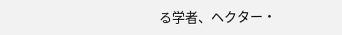る学者、ヘクター・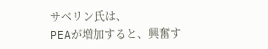サベリン氏は、
PEAが増加すると、興奮す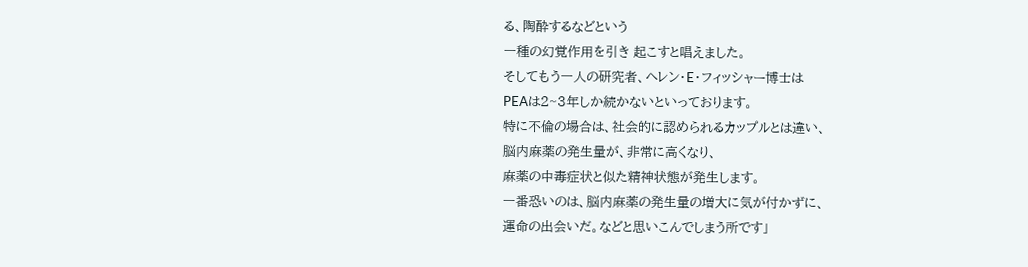る、陶酔するなどという
一種の幻覚作用を引き 起こすと唱えました。
そしてもう一人の研究者、ヘレン・E・フィッシャー博士は
PEAは2~3年しか続かないといっております。
特に不倫の場合は、社会的に認められるカップルとは違い、
脳内麻薬の発生量が、非常に高くなり、
麻薬の中毒症状と似た精神状態が発生します。
一番恐いのは、脳内麻薬の発生量の増大に気が付かずに、
運命の出会いだ。などと思いこんでしまう所です」